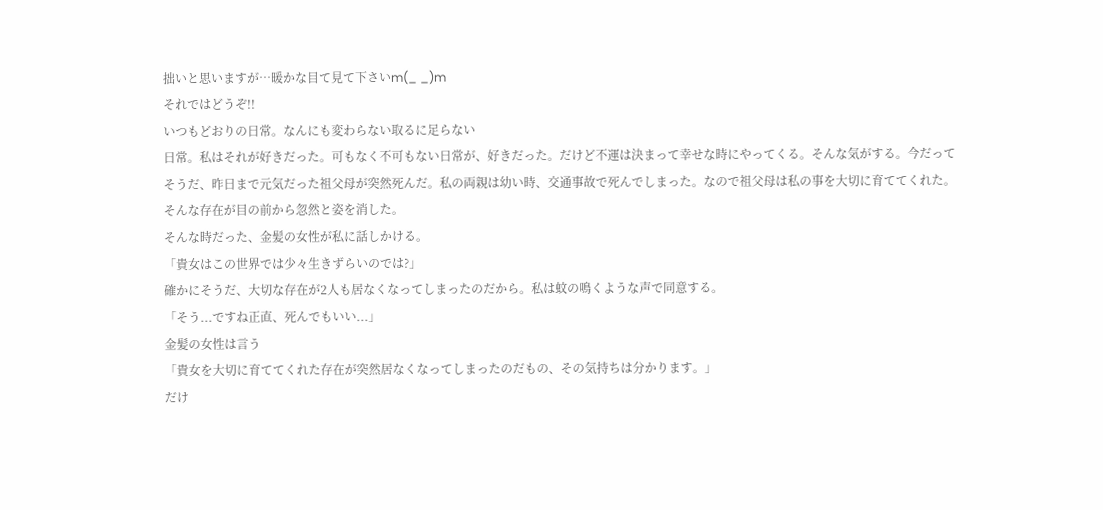拙いと思いますが…暖かな目て見て下さいm(_ _)m
それではどうぞ!!
いつもどおりの日常。なんにも変わらない取るに足らない
日常。私はそれが好きだった。可もなく不可もない日常が、好きだった。だけど不運は決まって幸せな時にやってくる。そんな気がする。今だってそうだ、昨日まで元気だった祖父母が突然死んだ。私の両親は幼い時、交通事故で死んでしまった。なので祖父母は私の事を大切に育ててくれた。そんな存在が目の前から忽然と姿を消した。
そんな時だった、金髪の女性が私に話しかける。
「貴女はこの世界では少々生きずらいのでは?」
確かにそうだ、大切な存在が2人も居なくなってしまったのだから。私は蚊の鳴くような声で同意する。
「そう...ですね正直、死んでもいい...」
金髪の女性は言う
「貴女を大切に育ててくれた存在が突然居なくなってしまったのだもの、その気持ちは分かります。」
だけ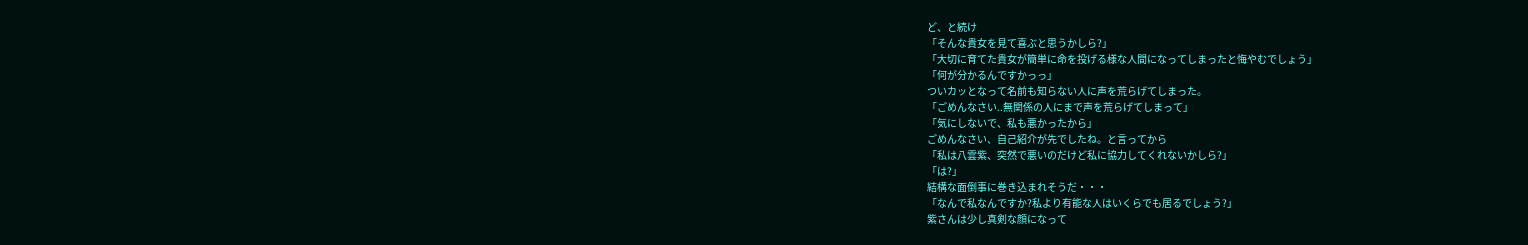ど、と続け
「そんな貴女を見て喜ぶと思うかしら?」
「大切に育てた貴女が簡単に命を投げる様な人間になってしまったと悔やむでしょう」
「何が分かるんですかっっ」
ついカッとなって名前も知らない人に声を荒らげてしまった。
「ごめんなさい..無関係の人にまで声を荒らげてしまって」
「気にしないで、私も悪かったから」
ごめんなさい、自己紹介が先でしたね。と言ってから
「私は八雲紫、突然で悪いのだけど私に協力してくれないかしら?」
「は?」
結構な面倒事に巻き込まれそうだ・・・
「なんで私なんですか?私より有能な人はいくらでも居るでしょう?」
紫さんは少し真剣な顔になって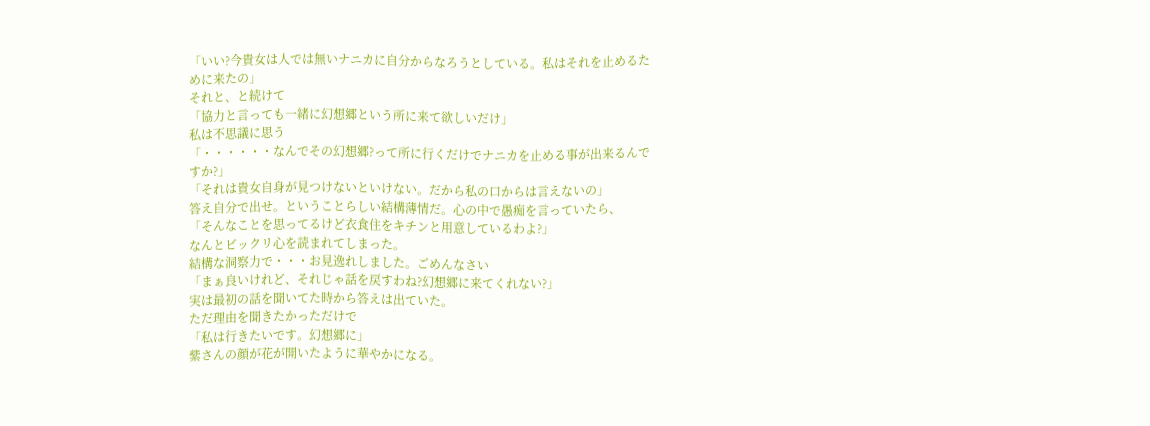「いい?今貴女は人では無いナニカに自分からなろうとしている。私はそれを止めるために来たの」
それと、と続けて
「協力と言っても一緒に幻想郷という所に来て欲しいだけ」
私は不思議に思う
「・・・・・・なんでその幻想郷?って所に行くだけでナニカを止める事が出来るんですか?」
「それは貴女自身が見つけないといけない。だから私の口からは言えないの」
答え自分で出せ。ということらしい結構薄情だ。心の中で愚痴を言っていたら、
「そんなことを思ってるけど衣食住をキチンと用意しているわよ?」
なんとビックリ心を読まれてしまった。
結構な洞察力で・・・お見逸れしました。ごめんなさい
「まぁ良いけれど、それじゃ話を戻すわね?幻想郷に来てくれない?」
実は最初の話を聞いてた時から答えは出ていた。
ただ理由を聞きたかっただけで
「私は行きたいです。幻想郷に」
紫さんの顔が花が開いたように華やかになる。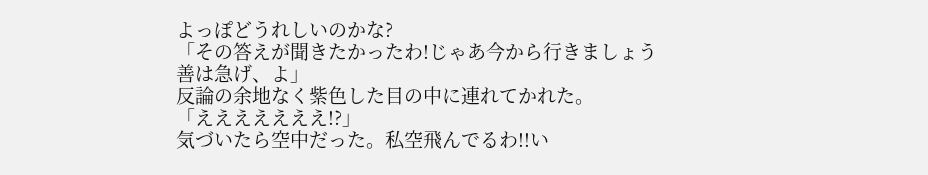よっぽどうれしいのかな?
「その答えが聞きたかったわ!じゃあ今から行きましょう
善は急げ、よ」
反論の余地なく紫色した目の中に連れてかれた。
「えええええええ!?」
気づいたら空中だった。私空飛んでるわ!!い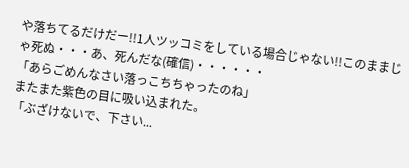や落ちてるだけだー!!1人ツッコミをしている場合じゃない!!このままじゃ死ぬ・・・あ、死んだな(確信)・・・・・・
「あらごめんなさい落っこちちゃったのね」
またまた紫色の目に吸い込まれた。
「ぶざけないで、下さい...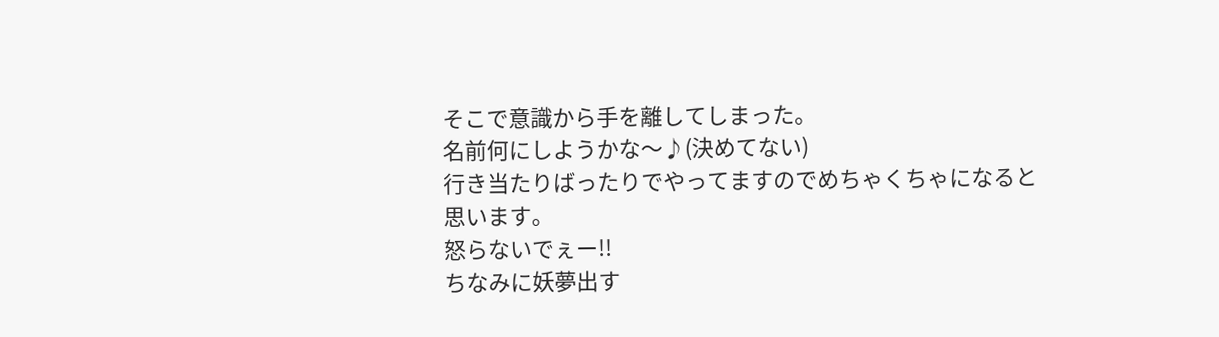そこで意識から手を離してしまった。
名前何にしようかな〜♪(決めてない)
行き当たりばったりでやってますのでめちゃくちゃになると思います。
怒らないでぇー!!
ちなみに妖夢出す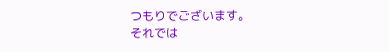つもりでございます。
それでは